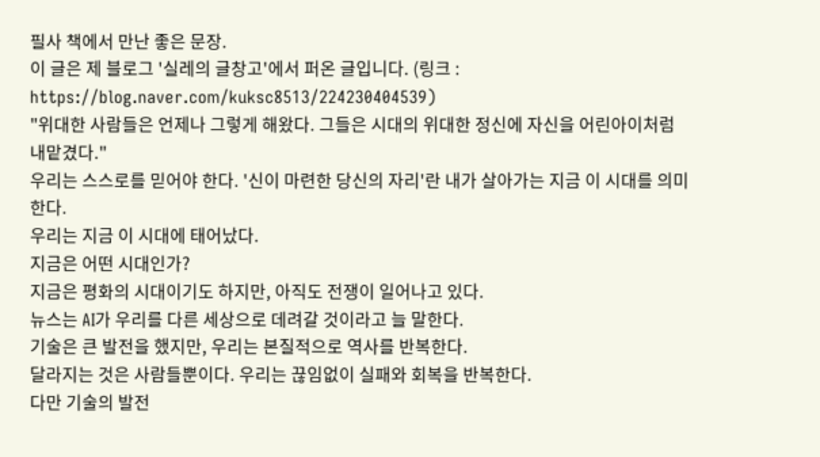필사 책에서 만난 좋은 문장.
이 글은 제 블로그 '실레의 글창고'에서 퍼온 글입니다. (링크 : https://blog.naver.com/kuksc8513/224230404539)
"위대한 사람들은 언제나 그렇게 해왔다. 그들은 시대의 위대한 정신에 자신을 어린아이처럼 내맡겼다."
우리는 스스로를 믿어야 한다. '신이 마련한 당신의 자리'란 내가 살아가는 지금 이 시대를 의미한다.
우리는 지금 이 시대에 태어났다.
지금은 어떤 시대인가?
지금은 평화의 시대이기도 하지만, 아직도 전쟁이 일어나고 있다.
뉴스는 AI가 우리를 다른 세상으로 데려갈 것이라고 늘 말한다.
기술은 큰 발전을 했지만, 우리는 본질적으로 역사를 반복한다.
달라지는 것은 사람들뿐이다. 우리는 끊임없이 실패와 회복을 반복한다.
다만 기술의 발전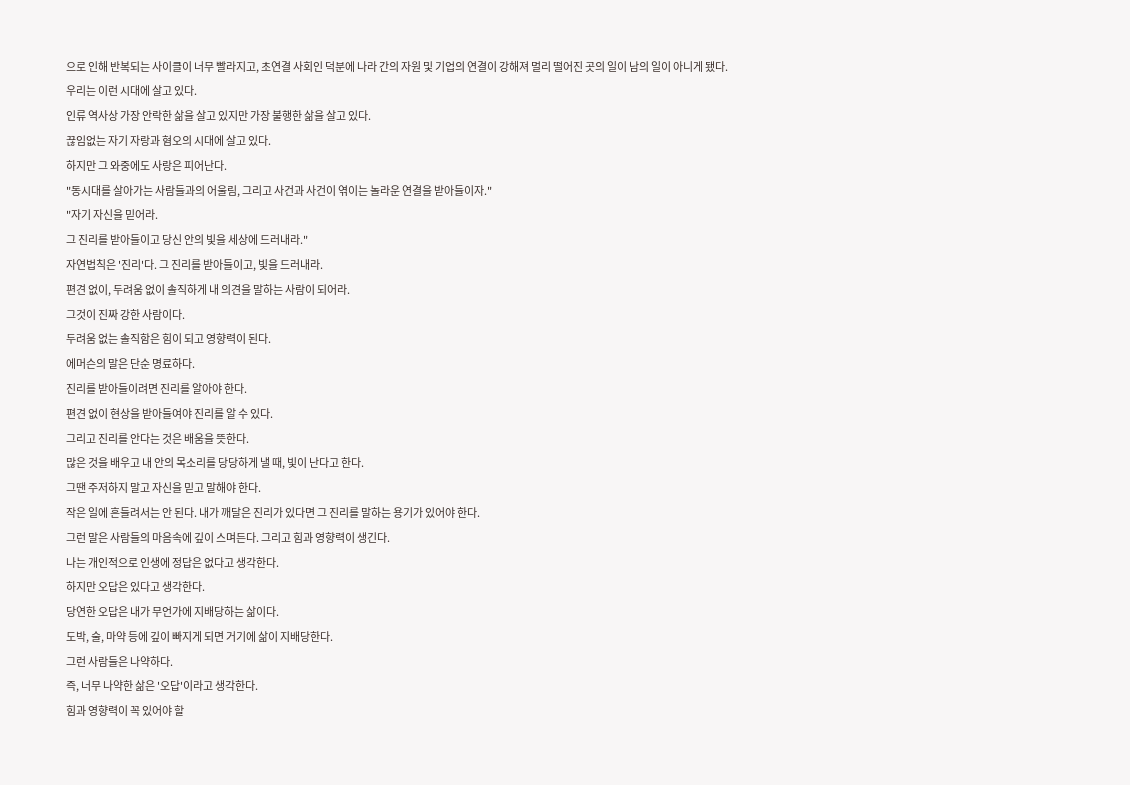으로 인해 반복되는 사이클이 너무 빨라지고, 초연결 사회인 덕분에 나라 간의 자원 및 기업의 연결이 강해져 멀리 떨어진 곳의 일이 남의 일이 아니게 됐다.
우리는 이런 시대에 살고 있다.
인류 역사상 가장 안락한 삶을 살고 있지만 가장 불행한 삶을 살고 있다.
끊임없는 자기 자랑과 혐오의 시대에 살고 있다.
하지만 그 와중에도 사랑은 피어난다.
"동시대를 살아가는 사람들과의 어울림, 그리고 사건과 사건이 엮이는 놀라운 연결을 받아들이자."
"자기 자신을 믿어라.
그 진리를 받아들이고 당신 안의 빛을 세상에 드러내라."
자연법칙은 '진리'다. 그 진리를 받아들이고, 빛을 드러내라.
편견 없이, 두려움 없이 솔직하게 내 의견을 말하는 사람이 되어라.
그것이 진짜 강한 사람이다.
두려움 없는 솔직함은 힘이 되고 영향력이 된다.
에머슨의 말은 단순 명료하다.
진리를 받아들이려면 진리를 알아야 한다.
편견 없이 현상을 받아들여야 진리를 알 수 있다.
그리고 진리를 안다는 것은 배움을 뜻한다.
많은 것을 배우고 내 안의 목소리를 당당하게 낼 때, 빛이 난다고 한다.
그땐 주저하지 말고 자신을 믿고 말해야 한다.
작은 일에 흔들려서는 안 된다. 내가 깨달은 진리가 있다면 그 진리를 말하는 용기가 있어야 한다.
그런 말은 사람들의 마음속에 깊이 스며든다. 그리고 힘과 영향력이 생긴다.
나는 개인적으로 인생에 정답은 없다고 생각한다.
하지만 오답은 있다고 생각한다.
당연한 오답은 내가 무언가에 지배당하는 삶이다.
도박, 술, 마약 등에 깊이 빠지게 되면 거기에 삶이 지배당한다.
그런 사람들은 나약하다.
즉, 너무 나약한 삶은 '오답'이라고 생각한다.
힘과 영향력이 꼭 있어야 할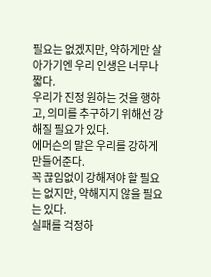필요는 없겠지만, 약하게만 살아가기엔 우리 인생은 너무나 짧다.
우리가 진정 원하는 것을 행하고, 의미를 추구하기 위해선 강해질 필요가 있다.
에머슨의 말은 우리를 강하게 만들어준다.
꼭 끊임없이 강해져야 할 필요는 없지만, 약해지지 않을 필요는 있다.
실패를 걱정하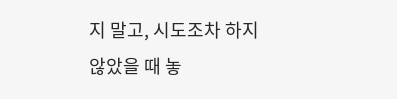지 말고, 시도조차 하지 않았을 때 놓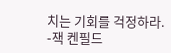치는 기회를 걱정하라.
-잭 켄필드